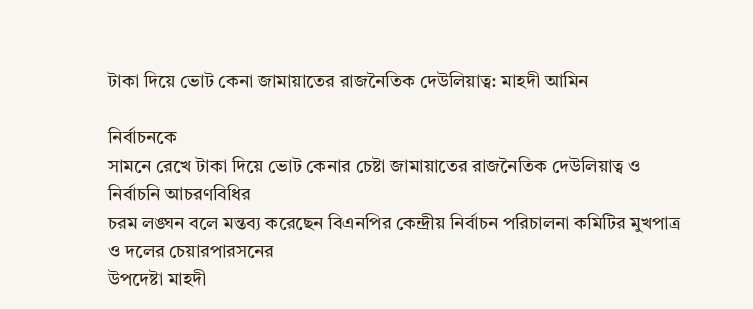টাকা দিয়ে ভোট কেনা জামায়াতের রাজনৈতিক দেউলিয়াত্ব: মাহদী আমিন

নির্বাচনকে
সামনে রেখে টাকা দিয়ে ভোট কেনার চেষ্টা জামায়াতের রাজনৈতিক দেউলিয়াত্ব ও নির্বাচনি আচরণবিধির
চরম লঙ্ঘন বলে মন্তব্য করেছেন বিএনপির কেন্দ্রীয় নির্বাচন পরিচালনা কমিটির মুখপাত্র ও দলের চেয়ারপারসনের
উপদেষ্টা মাহদী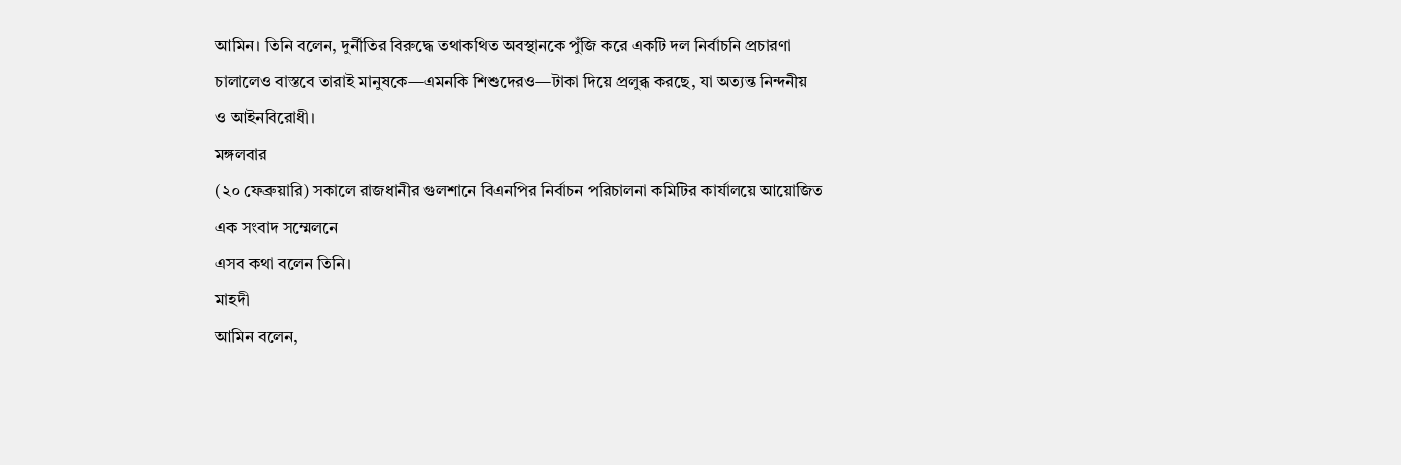আমিন। তিনি বলেন, দুর্নীতির বিরুদ্ধে তথাকথিত অবস্থানকে পুঁজি করে একটি দল নির্বাচনি প্রচারণা
চালালেও বাস্তবে তারাই মানুষকে—এমনকি শিশুদেরও—টাকা দিয়ে প্রলুব্ধ করছে, যা অত্যন্ত নিন্দনীয়
ও আইনবিরোধী।
মঙ্গলবার
(২০ ফেব্রুয়ারি) সকালে রাজধানীর গুলশানে বিএনপির নির্বাচন পরিচালনা কমিটির কার্যালয়ে আয়োজিত এক সংবাদ সম্মেলনে
এসব কথা বলেন তিনি।
মাহদী
আমিন বলেন,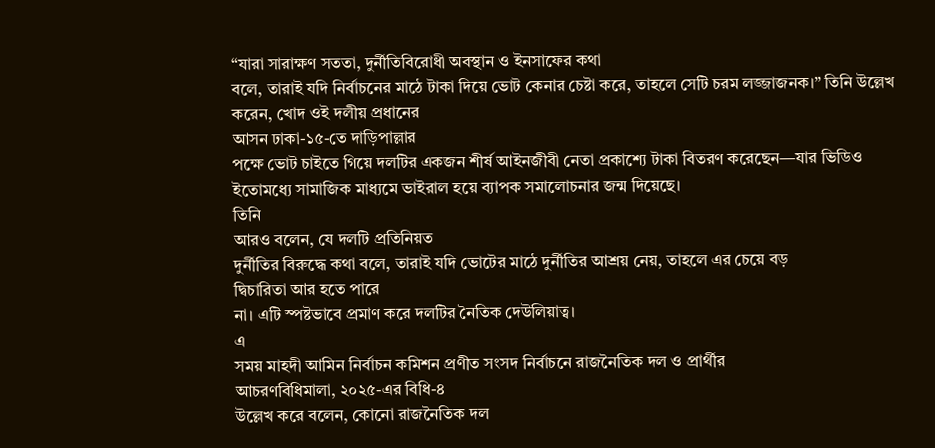“যারা সারাক্ষণ সততা, দুর্নীতিবিরোধী অবস্থান ও ইনসাফের কথা
বলে, তারাই যদি নির্বাচনের মাঠে টাকা দিয়ে ভোট কেনার চেষ্টা করে, তাহলে সেটি চরম লজ্জাজনক।” তিনি উল্লেখ করেন, খোদ ওই দলীয় প্রধানের
আসন ঢাকা-১৫-তে দাড়িপাল্লার
পক্ষে ভোট চাইতে গিয়ে দলটির একজন শীর্ষ আইনজীবী নেতা প্রকাশ্যে টাকা বিতরণ করেছেন—যার ভিডিও ইতোমধ্যে সামাজিক মাধ্যমে ভাইরাল হয়ে ব্যাপক সমালোচনার জন্ম দিয়েছে।
তিনি
আরও বলেন, যে দলটি প্রতিনিয়ত
দুর্নীতির বিরুদ্ধে কথা বলে, তারাই যদি ভোটের মাঠে দুর্নীতির আশ্রয় নেয়, তাহলে এর চেয়ে বড়
দ্বিচারিতা আর হতে পারে
না। এটি স্পষ্টভাবে প্রমাণ করে দলটির নৈতিক দেউলিয়াত্ব।
এ
সময় মাহদী আমিন নির্বাচন কমিশন প্রণীত সংসদ নির্বাচনে রাজনৈতিক দল ও প্রার্থীর
আচরণবিধিমালা, ২০২৫-এর বিধি-৪
উল্লেখ করে বলেন, কোনো রাজনৈতিক দল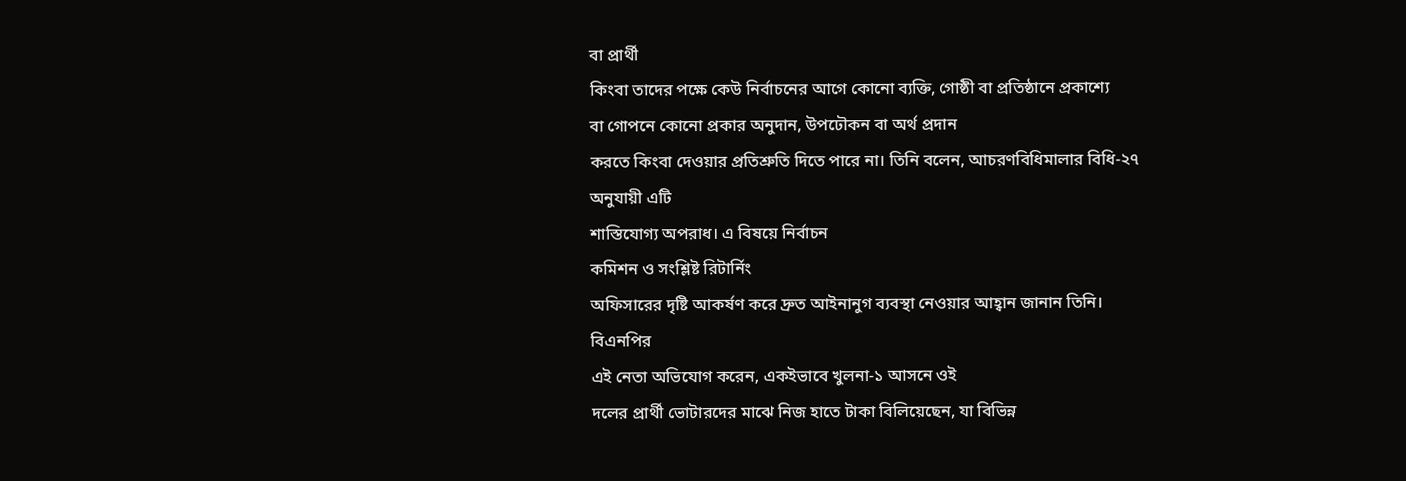বা প্রার্থী
কিংবা তাদের পক্ষে কেউ নির্বাচনের আগে কোনো ব্যক্তি, গোষ্ঠী বা প্রতিষ্ঠানে প্রকাশ্যে
বা গোপনে কোনো প্রকার অনুদান, উপঢৌকন বা অর্থ প্রদান
করতে কিংবা দেওয়ার প্রতিশ্রুতি দিতে পারে না। তিনি বলেন, আচরণবিধিমালার বিধি-২৭ অনুযায়ী এটি
শাস্তিযোগ্য অপরাধ। এ বিষয়ে নির্বাচন
কমিশন ও সংশ্লিষ্ট রিটার্নিং
অফিসারের দৃষ্টি আকর্ষণ করে দ্রুত আইনানুগ ব্যবস্থা নেওয়ার আহ্বান জানান তিনি।
বিএনপির
এই নেতা অভিযোগ করেন, একইভাবে খুলনা-১ আসনে ওই
দলের প্রার্থী ভোটারদের মাঝে নিজ হাতে টাকা বিলিয়েছেন, যা বিভিন্ন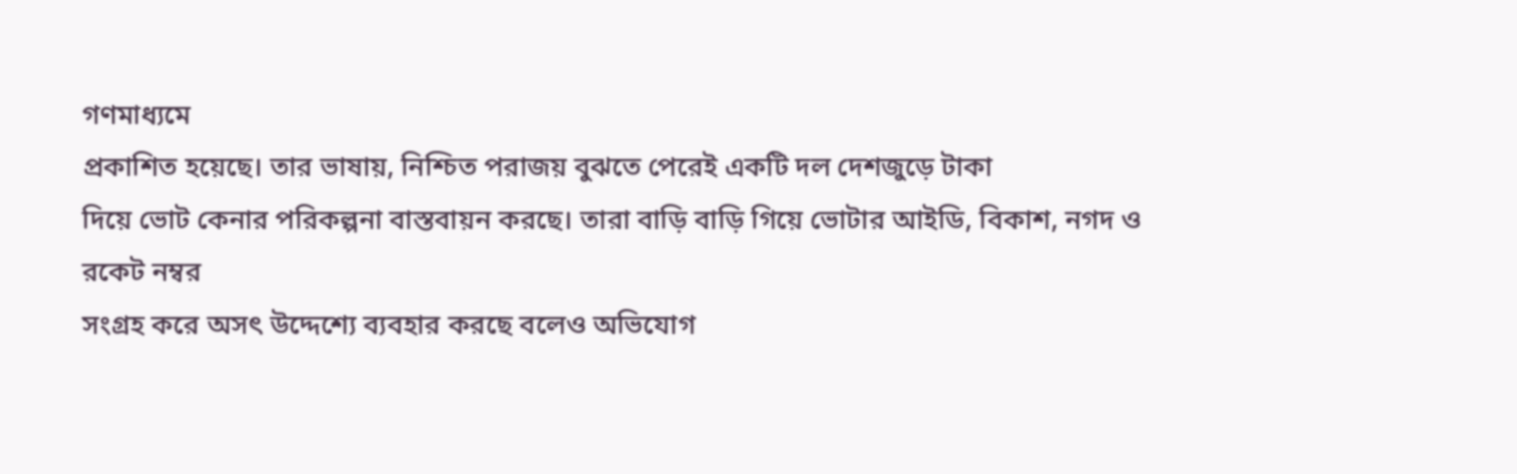গণমাধ্যমে
প্রকাশিত হয়েছে। তার ভাষায়, নিশ্চিত পরাজয় বুঝতে পেরেই একটি দল দেশজুড়ে টাকা
দিয়ে ভোট কেনার পরিকল্পনা বাস্তবায়ন করছে। তারা বাড়ি বাড়ি গিয়ে ভোটার আইডি, বিকাশ, নগদ ও রকেট নম্বর
সংগ্রহ করে অসৎ উদ্দেশ্যে ব্যবহার করছে বলেও অভিযোগ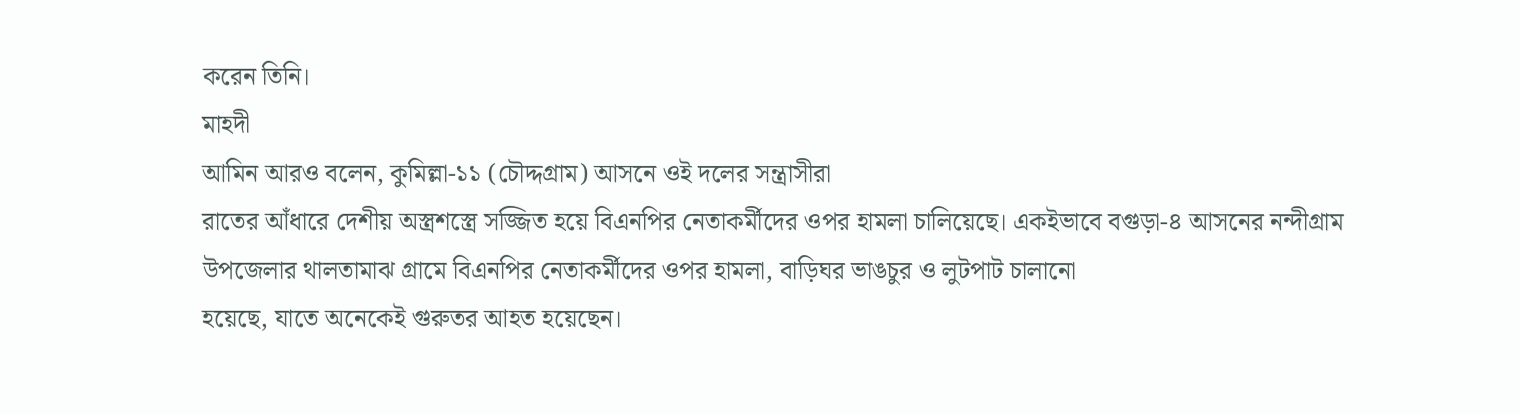করেন তিনি।
মাহদী
আমিন আরও বলেন, কুমিল্লা-১১ (চৌদ্দগ্রাম) আসনে ওই দলের সন্ত্রাসীরা
রাতের আঁধারে দেশীয় অস্ত্রশস্ত্রে সজ্জিত হয়ে বিএনপির নেতাকর্মীদের ওপর হামলা চালিয়েছে। একইভাবে বগুড়া-৪ আসনের নন্দীগ্রাম
উপজেলার থালতামাঝ গ্রামে বিএনপির নেতাকর্মীদের ওপর হামলা, বাড়িঘর ভাঙচুর ও লুটপাট চালানো
হয়েছে, যাতে অনেকেই গুরুতর আহত হয়েছেন।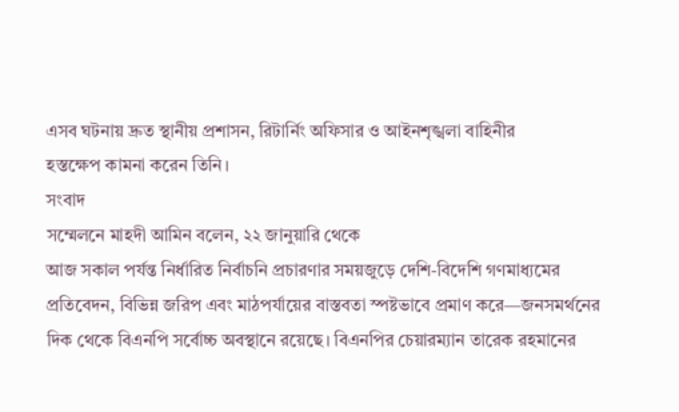এসব ঘটনায় দ্রুত স্থানীয় প্রশাসন, রিটার্নিং অফিসার ও আইনশৃঙ্খলা বাহিনীর
হস্তক্ষেপ কামনা করেন তিনি।
সংবাদ
সম্মেলনে মাহদী আমিন বলেন, ২২ জানুয়ারি থেকে
আজ সকাল পর্যন্ত নির্ধারিত নির্বাচনি প্রচারণার সময়জুড়ে দেশি-বিদেশি গণমাধ্যমের প্রতিবেদন, বিভিন্ন জরিপ এবং মাঠপর্যায়ের বাস্তবতা স্পষ্টভাবে প্রমাণ করে—জনসমর্থনের দিক থেকে বিএনপি সর্বোচ্চ অবস্থানে রয়েছে। বিএনপির চেয়ারম্যান তারেক রহমানের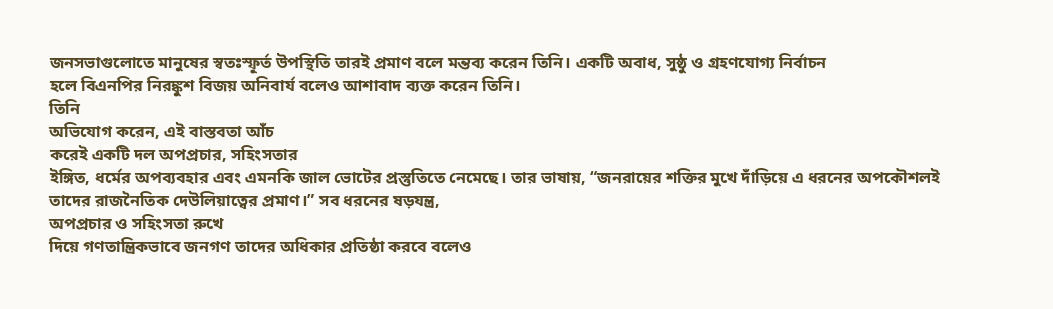জনসভাগুলোতে মানুষের স্বতঃস্ফূর্ত উপস্থিতি তারই প্রমাণ বলে মন্তব্য করেন তিনি। একটি অবাধ, সুষ্ঠু ও গ্রহণযোগ্য নির্বাচন
হলে বিএনপির নিরঙ্কুশ বিজয় অনিবার্য বলেও আশাবাদ ব্যক্ত করেন তিনি।
তিনি
অভিযোগ করেন, এই বাস্তবতা আঁচ
করেই একটি দল অপপ্রচার, সহিংসতার
ইঙ্গিত, ধর্মের অপব্যবহার এবং এমনকি জাল ভোটের প্রস্তুতিতে নেমেছে। তার ভাষায়, “জনরায়ের শক্তির মুখে দাঁড়িয়ে এ ধরনের অপকৌশলই
তাদের রাজনৈতিক দেউলিয়াত্বের প্রমাণ।” সব ধরনের ষড়যন্ত্র,
অপপ্রচার ও সহিংসতা রুখে
দিয়ে গণতান্ত্রিকভাবে জনগণ তাদের অধিকার প্রতিষ্ঠা করবে বলেও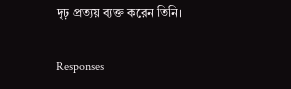দৃঢ় প্রত্যয় ব্যক্ত করেন তিনি।

Responses